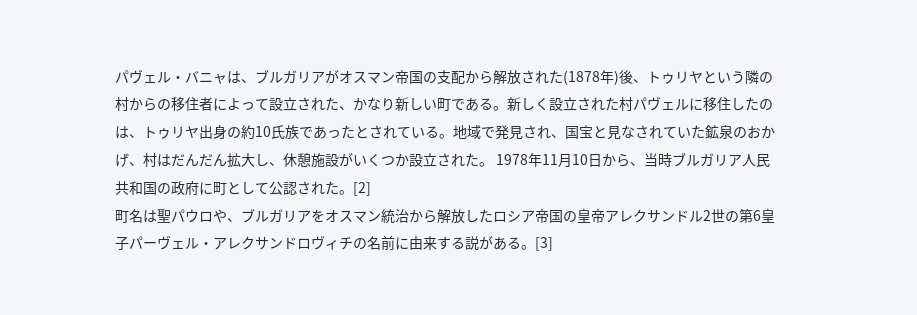パヴェル・バニャは、ブルガリアがオスマン帝国の支配から解放された(1878年)後、トゥリヤという隣の村からの移住者によって設立された、かなり新しい町である。新しく設立された村パヴェルに移住したのは、トゥリヤ出身の約10氏族であったとされている。地域で発見され、国宝と見なされていた鉱泉のおかげ、村はだんだん拡大し、休憩施設がいくつか設立された。 1978年11月10日から、当時ブルガリア人民共和国の政府に町として公認された。[2]
町名は聖パウロや、ブルガリアをオスマン統治から解放したロシア帝国の皇帝アレクサンドル2世の第6皇子パーヴェル・アレクサンドロヴィチの名前に由来する説がある。[3]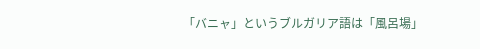「バニャ」というブルガリア語は「風呂場」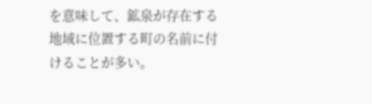を意味して、鉱泉が存在する地域に位置する町の名前に付けることが多い。